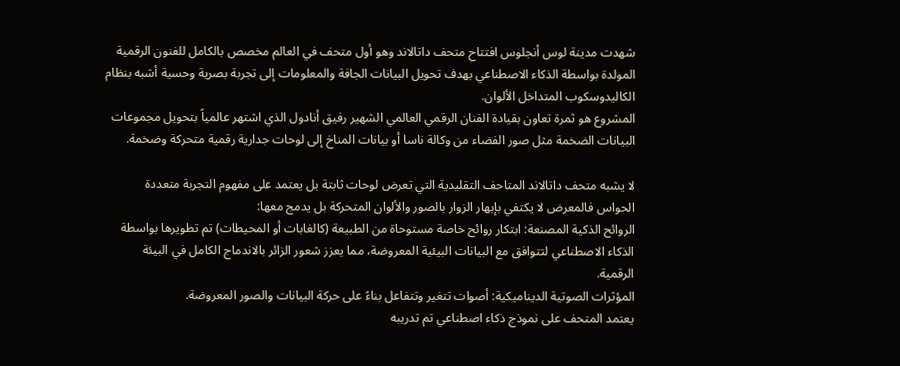شهدت مدينة لوس أنجلوس افتتاح متحف داتالاند وهو أول متحف في العالم مخصص بالكامل للفنون الرقمية المولدة بواسطة الذكاء الاصطناعي بهدف تحويل البيانات الجافة والمعلومات إلى تجربة بصرية وحسية أشبه بنظام الكاليدوسكوب المتداخل الألوان.
المشروع هو ثمرة تعاون بقيادة الفنان الرقمي العالمي الشهير رفيق أنادول الذي اشتهر عالمياً بتحويل مجموعات البيانات الضخمة مثل صور الفضاء من وكالة ناسا أو بيانات المناخ إلى لوحات جدارية رقمية متحركة وضخمة.

لا يشبه متحف داتالاند المتاحف التقليدية التي تعرض لوحات ثابتة بل يعتمد على مفهوم التجربة متعددة الحواس فالمعرض لا يكتفي بإبهار الزوار بالصور والألوان المتحركة بل يدمج معها:
الروائح الذكية المصنعة: ابتكار روائح خاصة مستوحاة من الطبيعة (كالغابات أو المحيطات) تم تطويرها بواسطة الذكاء الاصطناعي لتتوافق مع البيانات البيئية المعروضة، مما يعزز شعور الزائر بالاندماج الكامل في البيئة الرقمية.
المؤثرات الصوتية الديناميكية: أصوات تتغير وتتفاعل بناءً على حركة البيانات والصور المعروضة.
يعتمد المتحف على نموذج ذكاء اصطناعي تم تدريبه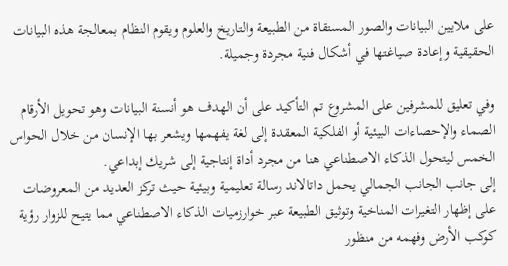على ملايين البيانات والصور المستقاة من الطبيعة والتاريخ والعلوم ويقوم النظام بمعالجة هذه البيانات الحقيقية وإعادة صياغتها في أشكال فنية مجردة وجميلة.

وفي تعليق للمشرفين على المشروع تم التأكيد على أن الهدف هو أنسنة البيانات وهو تحويل الأرقام الصماء والإحصاءات البيئية أو الفلكية المعقدة إلى لغة يفهمها ويشعر بها الإنسان من خلال الحواس الخمس ليتحول الذكاء الاصطناعي هنا من مجرد أداة إنتاجية إلى شريك إبداعي.
إلى جانب الجانب الجمالي يحمل داتالاند رسالة تعليمية وبيئية حيث تركز العديد من المعروضات على إظهار التغيرات المناخية وتوثيق الطبيعة عبر خوارزميات الذكاء الاصطناعي مما يتيح للزوار رؤية كوكب الأرض وفهمه من منظور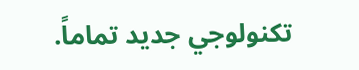تكنولوجي جديد تماماً.